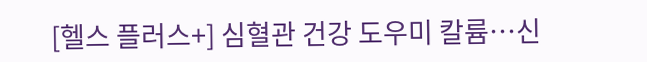[헬스 플러스+] 심혈관 건강 도우미 칼륨…신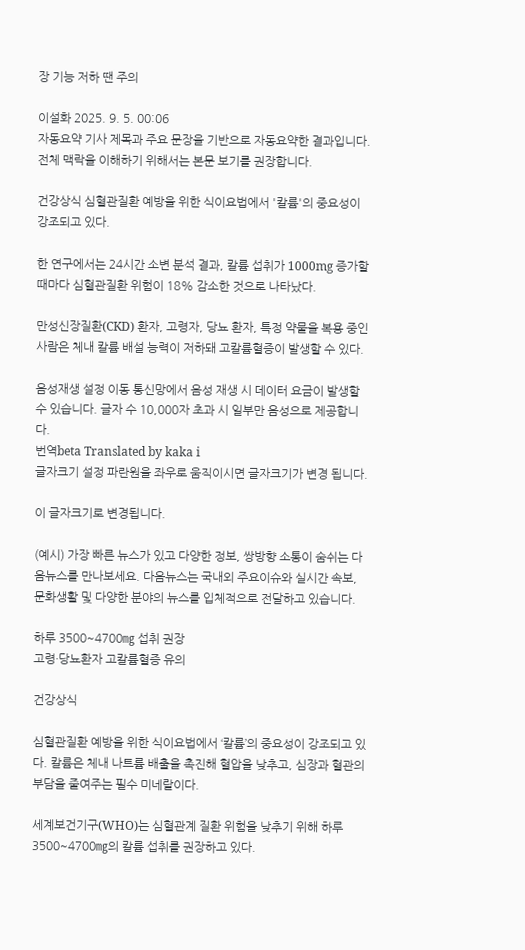장 기능 저하 땐 주의

이설화 2025. 9. 5. 00:06
자동요약 기사 제목과 주요 문장을 기반으로 자동요약한 결과입니다.
전체 맥락을 이해하기 위해서는 본문 보기를 권장합니다.

건강상식 심혈관질환 예방을 위한 식이요법에서 '칼륨'의 중요성이 강조되고 있다.

한 연구에서는 24시간 소변 분석 결과, 칼륨 섭취가 1000mg 증가할 때마다 심혈관질환 위험이 18% 감소한 것으로 나타났다.

만성신장질환(CKD) 환자, 고령자, 당뇨 환자, 특정 약물을 복용 중인 사람은 체내 칼륨 배설 능력이 저하돼 고칼륨혈증이 발생할 수 있다.

음성재생 설정 이동 통신망에서 음성 재생 시 데이터 요금이 발생할 수 있습니다. 글자 수 10,000자 초과 시 일부만 음성으로 제공합니다.
번역beta Translated by kaka i
글자크기 설정 파란원을 좌우로 움직이시면 글자크기가 변경 됩니다.

이 글자크기로 변경됩니다.

(예시) 가장 빠른 뉴스가 있고 다양한 정보, 쌍방향 소통이 숨쉬는 다음뉴스를 만나보세요. 다음뉴스는 국내외 주요이슈와 실시간 속보, 문화생활 및 다양한 분야의 뉴스를 입체적으로 전달하고 있습니다.

하루 3500~4700㎎ 섭취 권장
고령·당뇨환자 고칼륨혈증 유의

건강상식

심혈관질환 예방을 위한 식이요법에서 ‘칼륨’의 중요성이 강조되고 있다. 칼륨은 체내 나트륨 배출을 촉진해 혈압을 낮추고, 심장과 혈관의 부담을 줄여주는 필수 미네랄이다.

세계보건기구(WHO)는 심혈관계 질환 위험을 낮추기 위해 하루 3500~4700㎎의 칼륨 섭취를 권장하고 있다.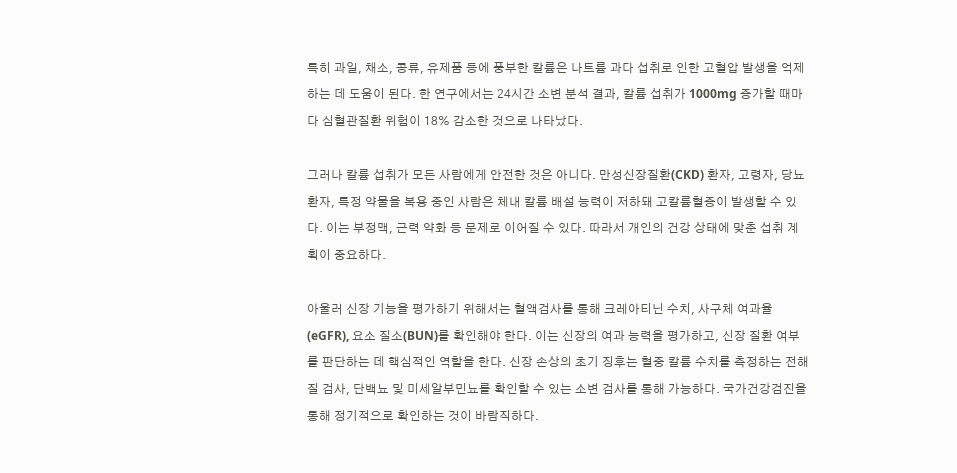특히 과일, 채소, 콩류, 유제품 등에 풍부한 칼륨은 나트륨 과다 섭취로 인한 고혈압 발생을 억제하는 데 도움이 된다. 한 연구에서는 24시간 소변 분석 결과, 칼륨 섭취가 1000mg 증가할 때마다 심혈관질환 위험이 18% 감소한 것으로 나타났다.

그러나 칼륨 섭취가 모든 사람에게 안전한 것은 아니다. 만성신장질환(CKD) 환자, 고령자, 당뇨 환자, 특정 약물을 복용 중인 사람은 체내 칼륨 배설 능력이 저하돼 고칼륨혈증이 발생할 수 있다. 이는 부정맥, 근력 약화 등 문제로 이어질 수 있다. 따라서 개인의 건강 상태에 맞춘 섭취 계획이 중요하다.

아울러 신장 기능을 평가하기 위해서는 혈액검사를 통해 크레아티닌 수치, 사구체 여과율(eGFR), 요소 질소(BUN)를 확인해야 한다. 이는 신장의 여과 능력을 평가하고, 신장 질환 여부를 판단하는 데 핵심적인 역할을 한다. 신장 손상의 초기 징후는 혈중 칼륨 수치를 측정하는 전해질 검사, 단백뇨 및 미세알부민뇨를 확인할 수 있는 소변 검사를 통해 가능하다. 국가건강검진을 통해 정기적으로 확인하는 것이 바람직하다.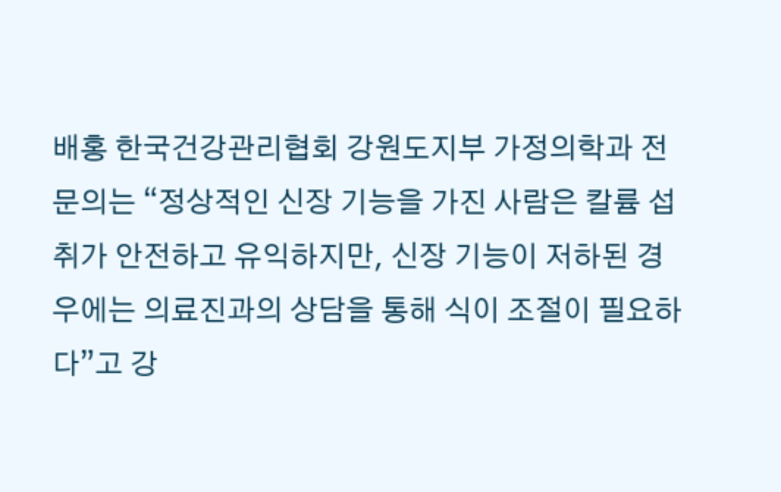배홍 한국건강관리협회 강원도지부 가정의학과 전문의는 “정상적인 신장 기능을 가진 사람은 칼륨 섭취가 안전하고 유익하지만, 신장 기능이 저하된 경우에는 의료진과의 상담을 통해 식이 조절이 필요하다”고 강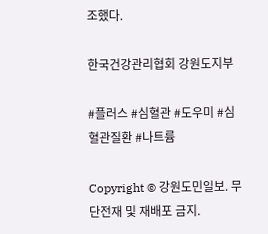조했다.

한국건강관리협회 강원도지부

#플러스 #심혈관 #도우미 #심혈관질환 #나트륨

Copyright © 강원도민일보. 무단전재 및 재배포 금지.